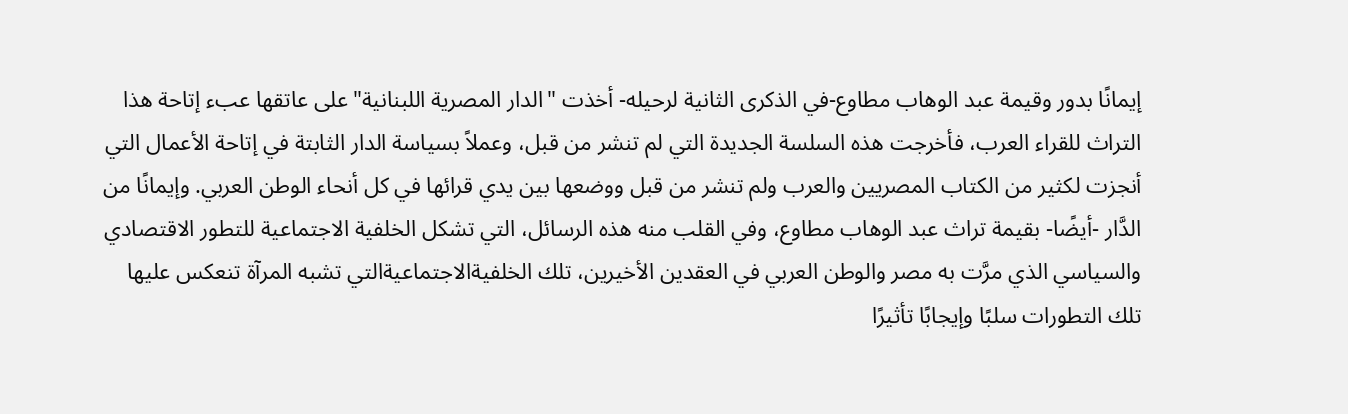إيمانًا بدور وقيمة عبد الوهاب مطاوع-في الذكرى الثانية لرحيله- أخذت "الدار المصرية اللبنانية"على عاتقها عبء إتاحة هذا التراث للقراء العرب، فأخرجت هذه السلسة الجديدة التي لم تنشر من قبل، وعملاً بسياسة الدار الثابتة في إتاحة الأعمال التي أنجزت لكثير من الكتاب المصريين والعرب ولم تنشر من قبل ووضعها بين يدي قرائها في كل أنحاء الوطن العربي. وإيمانًا من الدَّار -أيضًا- بقيمة تراث عبد الوهاب مطاوع، وفي القلب منه هذه الرسائل، التي تشكل الخلفية الاجتماعية للتطور الاقتصادي والسياسي الذي مرَّت به مصر والوطن العربي في العقدين الأخيرين، تلك الخلفيةالاجتماعيةالتي تشبه المرآة تنعكس عليها تلك التطورات سلبًا وإيجابًا تأثيرًا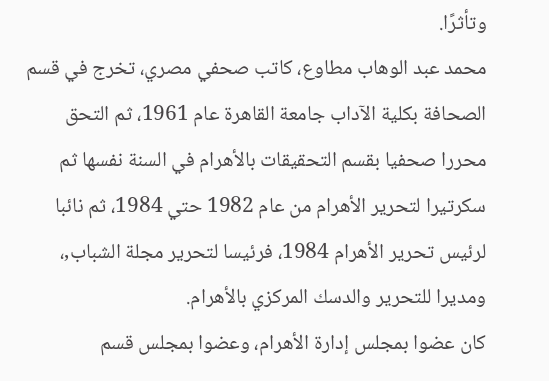وتأثرًا.
محمد عبد الوهاب مطاوع، كاتب صحفي مصري، تخرج في قسم الصحافة بكلية الآداب جامعة القاهرة عام 1961، ثم التحق محررا صحفيا بقسم التحقيقات بالأهرام في السنة نفسها ثم سكرتيرا لتحرير الأهرام من عام 1982 حتي 1984، ثم نائبا لرئيس تحرير الأهرام 1984، فرئيسا لتحرير مجلة الشباب,، ومديرا للتحرير والدسك المركزي بالأهرام.
كان عضوا بمجلس إدارة الأهرام، وعضوا بمجلس قسم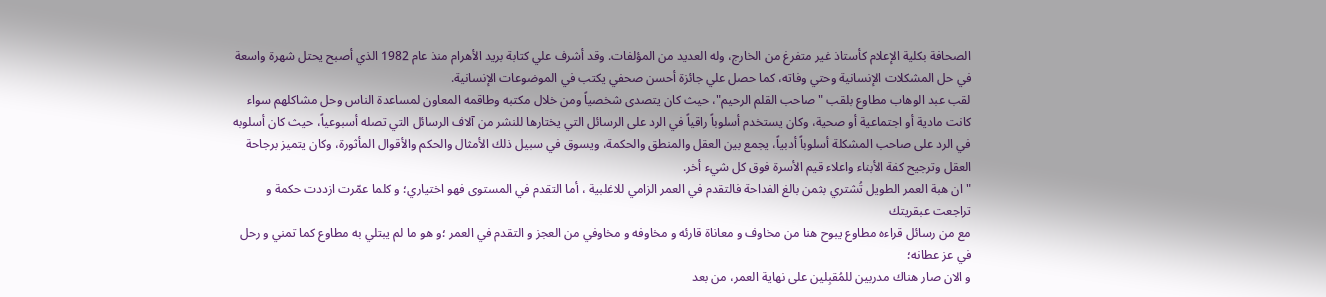الصحافة بكلية الإعلام كأستاذ غير متفرغ من الخارج، وله العديد من المؤلفات. وقد أشرف علي كتابة بريد الأهرام منذ عام 1982 الذي أصبح يحتل شهرة واسعة في حل المشكلات الإنسانية وحتي وفاته، كما حصل علي جائزة أحسن صحفي يكتب في الموضوعات الإنسانية.
لقب عبد الوهاب مطاوع بلقب "صاحب القلم الرحيم"، حيث كان يتصدى شخصياً ومن خلال مكتبه وطاقمه المعاون لمساعدة الناس وحل مشاكلهم سواء كانت مادية أو اجتماعية أو صحية، وكان يستخدم أسلوباً راقياً في الرد على الرسائل التي يختارها للنشر من آلاف الرسائل التي تصله أسبوعياً، حيث كان أسلوبه في الرد على صاحب المشكلة أسلوباً أدبياً، يجمع بين العقل والمنطق والحكمة، ويسوق في سبيل ذلك الأمثال والحكم والأقوال المأثورة، وكان يتميز برجاحة العقل وترجيح كفة الأبناء واعلاء قيم الأسرة فوق كل شيء أخر.
"ان هبة العمر الطويل تُشتري بثمن بالغ الفداحة فالتقدم في العمر الزامي للاغلبية ، أما التقدم في المستوى فهو اختياري؛ و كلما عمّرت ازددت حكمة و تراجعت عبقريتك
مع من رسائل قراءه مطاوع يبوح هنا من مخاوف و معاناة قارئه و مخاوفه و مخاوفي من العجز و التقدم في العمر ؛و هو ما لم يبتلي به مطاوع كما تمني و رحل في عز عطانه؛
و الان صار هناك مدربين للمُقبِلين على نهاية العمر، من بعد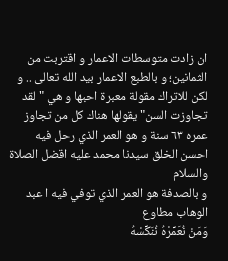ان زادت متوسطات الاعمار و اقتربت من الثمانين؛ و بالطبع الاعمار بيد الله تعالى .. و لكن للاتراك مقولة معبرة احبها و هي "لقد تجاوزت السن" يقولها هناك كل من تجاوز عمره ٦٣ سنة و هو العمر الذي رحل فيه احسن الخلق سيدنا محمد عليه اقضل الصلاة والسلام
و بالصدفة هو العمر الذي توفي فيه ا عبد الوهاب مطاوع
وَمَنْ نُعَمِّرْهُ نُنَكِّسْهُ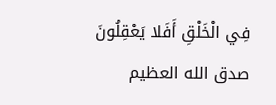فِي الْخَلْقِ أَفَلا يَعْقِلُونَ صدق الله العظيم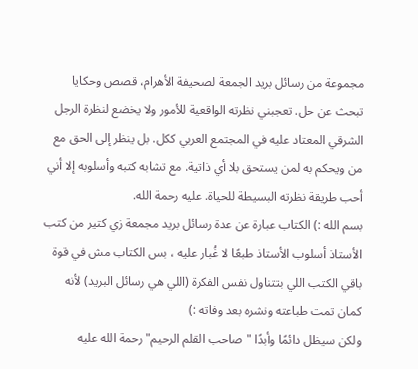مجموعة من رسائل بريد الجمعة لصحيفة الأهرام، قصص وحكايا تبحث عن حل. تعجبني نظرته الواقعية للأمور ولا يخضع لنظرة الرجل الشرقي المعتاد عليه في المجتمع العربي ككل. بل ينظر إلى الحق مع من ويحكم به لمن يستحق بلا أي ذاتية. مع تشابه كتبه وأسلوبه إلا أني أحب طريقة نظرته البسيطة للحياة. عليه رحمة الله.
بسم الله :) الكتاب عبارة عن عدة رسائل بريد مجمعة زي كتير من كتب الأستاذ أسلوب الأستاذ طبعًا لا غُبار عليه ، بس الكتاب مش في قوة باقي الكتب اللي بتتناول نفس الفكرة (اللي هي رسائل البريد) لأنه كمان تمت طباعته ونشره بعد وفاته :)
ولكن سيظل دائمًا وأبدًا "صاحب القلم الرحيم" رحمة الله عليه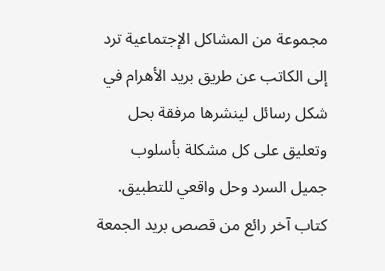مجموعة من المشاكل الإجتماعية ترد إلى الكاتب عن طريق بريد الأهرام في شكل رسائل لينشرها مرفقة بحل وتعليق على كل مشكلة بأسلوب جميل السرد وحل واقعي للتطبيق.
كتاب آخر رائع من قصص بريد الجمعة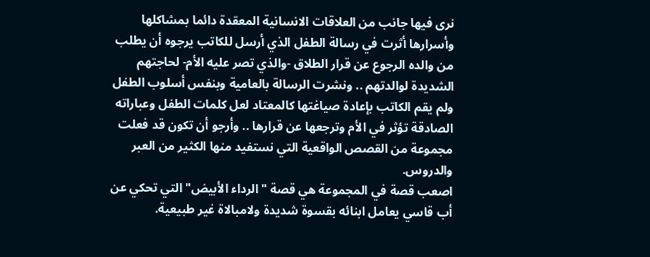نرى فيها جانب من العلاقات الانسانية المعقدة دائما بمشاكلها وأسرارها أثرت في رسالة الطفل الذي أرسل للكاتب يرجوه أن يطلب من والده الرجوع عن قرار الطلاق -والذي تصر عليه الأم- لحاجتهم الشديدة لوالدتهم .. ونشرت الرسالة بالعامية وبنفس أسلوب الطفل ولم يقم الكاتب بإعادة صياغتها كالمعتاد لعل كلمات الطفل وعباراته الصادقة تؤثر في الأم وترجعها عن قرارها .. وأرجو أن تكون قد فعلت
مجموعة من القصص الواقعية التي نستفيد منها الكثير من العبر والدروس.
اصعب قصة في المجموعة هي قصة "الرداء الأبيض" التي تحكي عن أب قاسي يعامل ابنائه بقسوة شديدة ولامبالاة غير طبيعية.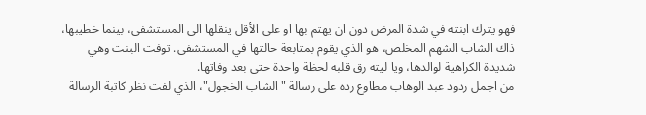فهو يترك ابنته في شدة المرض دون ان يهتم بها او على الأقل ينقلها الى المستشفى، بينما خطيبها، ذاك الشاب الشهم المخلص، هو الذي يقوم بمتابعة حالتها في المستشفى. توفت البنت وهي شديدة الكراهية لوالدها، ويا ليته رق قلبه لحظة واحدة حتى بعد وفاتها.
من اجمل ردود عبد الوهاب مطاوع رده على رسالة "الشاب الخجول"، الذي لفت نظر كاتبة الرسالة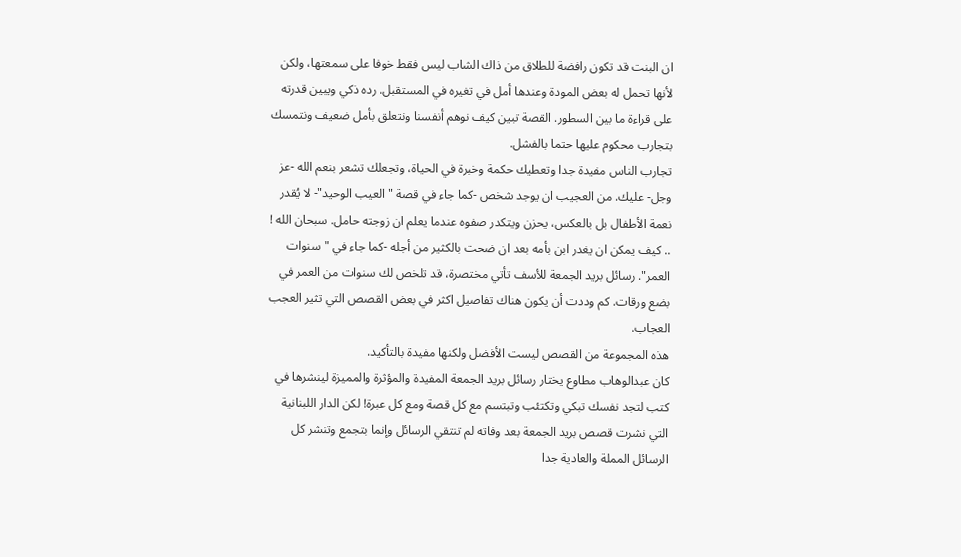ان البنت قد تكون رافضة للطلاق من ذاك الشاب ليس فقط خوفا على سمعتها، ولكن لأنها تحمل له بعض المودة وعندها أمل في تغيره في المستقبل. رده ذكي ويبين قدرته على قراءة ما بين السطور. القصة تبين كيف نوهم أنفسنا ونتعلق بأمل ضعيف ونتمسك بتجارب محكوم عليها حتما بالفشل.
تجارب الناس مفيدة جدا وتعطيك حكمة وخبرة في الحياة، وتجعلك تشعر بنعم الله -عز وجل- عليك. من العجيب ان يوجد شخص -كما جاء في قصة "العيب الوحيد"- لا يُقدر نعمة الأطفال بل بالعكس، يحزن ويتكدر صفوه عندما يعلم ان زوجته حامل. سبحان الله ! .. كيف يمكن ان يغدر ابن بأمه بعد ان ضحت بالكثير من أجله -كما جاء في "سنوات العمر". رسائل بريد الجمعة للأسف تأتي مختصرة، قد تلخص لك سنوات من العمر في بضع ورقات. كم وددت أن يكون هناك تفاصيل اكثر في بعض القصص التي تثير العجب العجاب.
هذه المجموعة من القصص ليست الأفضل ولكنها مفيدة بالتأكيد.
كان عبدالوهاب مطاوع يختار رسائل بريد الجمعة المفيدة والمؤثرة والمميزة لينشرها في كتب لتجد نفسك تبكي وتكتئب وتبتسم مع كل قصة ومع كل عبرة! لكن الدار اللبنانية التي نشرت قصص بريد الجمعة بعد وفاته لم تنتقي الرسائل وإنما بتجمع وتنشر كل الرسائل المملة والعادية جدا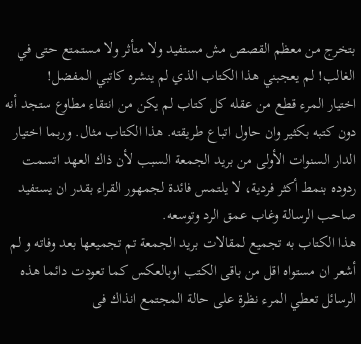بتخرج من معظم القصص مش مستفيد ولا متأثر ولا مستمتع حتى في الغالب! لم يعجبني هذا الكتاب الذي لم ينشره كاتبي المفضل!
اختيار المرء قطع من عقله كل كتاب لم يكن من انتقاء مطاوع ستجد أنه دون كتبه بكثير وان حاول اتباع طريقته. هذا الكتاب مثال. وربما اختيار الدار السنوات الأولى من بريد الجمعة السبب لأن ذاك العهد اتسمت ردوده بنمط أكثر فردية، لا يلتمس فائدة لجمهور القراء بقدر ان يستفيد صاحب الرسالة وغاب عمق الرد وتوسعه.
هذا الكتاب به تجميع لمقالات بريد الجمعة تم تجميعها بعد وفاته و لم أشعر ان مستواه اقل من باقى الكتب اوبالعكس كما تعودت دائما هذه الرسائل تعطي المرء نظرة على حالة المجتمع انذاك فى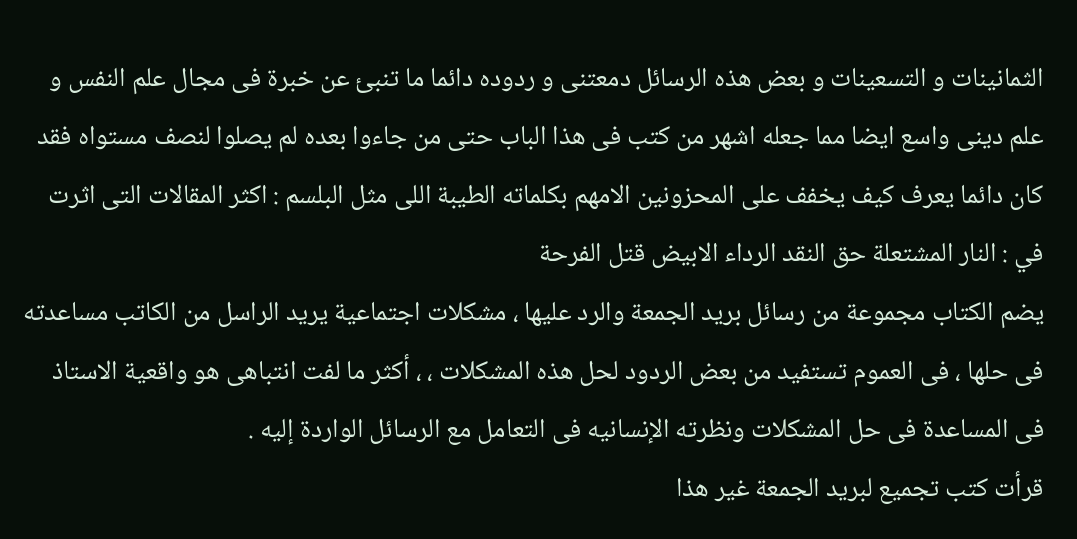الثمانينات و التسعينات و بعض هذه الرسائل دمعتنى و ردوده دائما ما تنبئ عن خبرة فى مجال علم النفس و علم دينى واسع ايضا مما جعله اشهر من كتب فى هذا الباب حتى من جاءوا بعده لم يصلوا لنصف مستواه فقد كان دائما يعرف كيف يخفف على المحزونين الامهم بكلماته الطيبة اللى مثل البلسم : اكثر المقالات التى اثرت في : النار المشتعلة حق النقد الرداء الابيض قتل الفرحة
يضم الكتاب مجموعة من رسائل بريد الجمعة والرد عليها ، مشكلات اجتماعية يريد الراسل من الكاتب مساعدته فى حلها ، فى العموم تستفيد من بعض الردود لحل هذه المشكلات ، ، أكثر ما لفت انتباهى هو واقعية الاستاذ فى المساعدة فى حل المشكلات ونظرته الإنسانيه فى التعامل مع الرسائل الواردة إليه .
قرأت كتب تجميع لبريد الجمعة غير هذا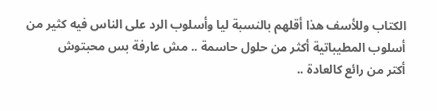الكتاب وللأسف هذا أقلهم بالنسبة ليا وأسلوب الرد على الناس فيه كثير من أسلوب المطيباتية أكثر من حلول حاسمة .. مش عارفة بس محبتوش
أكتر من رائع كالعادة ..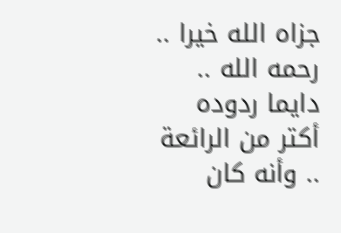جزاه الله خيرا .. رحمه الله .. دايما ردوده أكتر من الرائعة .. وأنه كان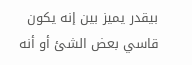بيقدر يميز بين إنه يكون قاسي بعض الشئ أو أنه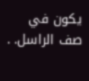يكون في صف الراسل. .